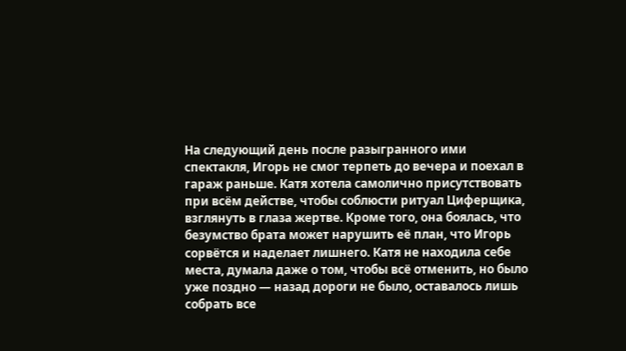На следующий день после разыгранного ими спектакля, Игорь не смог терпеть до вечера и поехал в гараж раньше. Катя хотела самолично присутствовать при всём действе, чтобы соблюсти ритуал Циферщика, взглянуть в глаза жертве. Кроме того, она боялась, что безумство брата может нарушить её план, что Игорь сорвётся и наделает лишнего. Катя не находила себе места, думала даже о том, чтобы всё отменить, но было уже поздно — назад дороги не было, оставалось лишь собрать все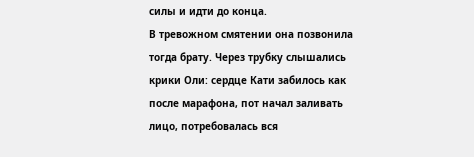силы и идти до конца.
В тревожном смятении она позвонила тогда брату. Через трубку слышались крики Оли: сердце Кати забилось как после марафона, пот начал заливать лицо, потребовалась вся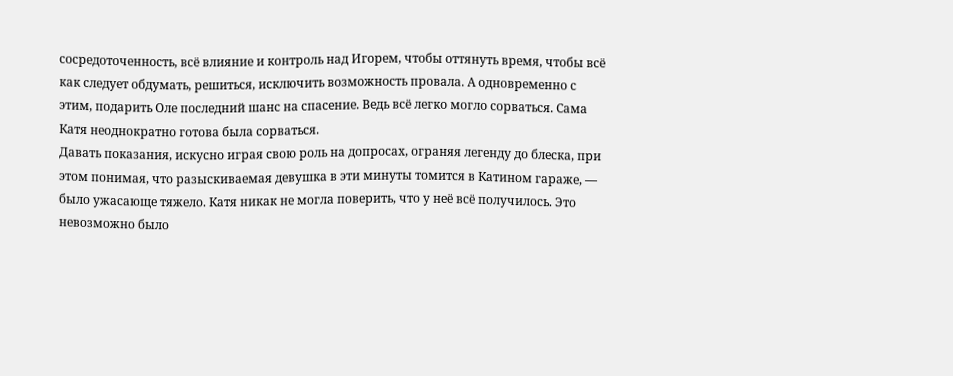сосредоточенность, всё влияние и контроль над Игорем, чтобы оттянуть время, чтобы всё как следует обдумать, решиться, исключить возможность провала. А одновременно с этим, подарить Оле последний шанс на спасение. Ведь всё легко могло сорваться. Сама Катя неоднократно готова была сорваться.
Давать показания, искусно играя свою роль на допросах, ограняя легенду до блеска, при этом понимая, что разыскиваемая девушка в эти минуты томится в Катином гараже, — было ужасающе тяжело. Катя никак не могла поверить, что у неё всё получилось. Это невозможно было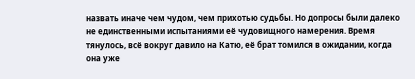назвать иначе чем чудом, чем прихотью судьбы. Но допросы были далеко не единственными испытаниями её чудовищного намерения. Время тянулось, всё вокруг давило на Катю, её брат томился в ожидании, когда она уже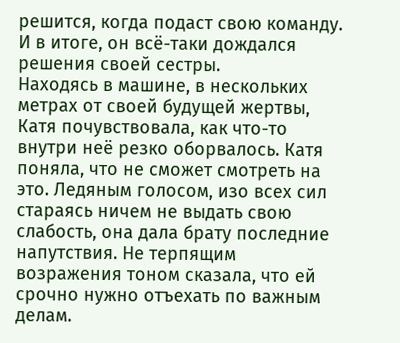решится, когда подаст свою команду. И в итоге, он всё-таки дождался решения своей сестры.
Находясь в машине, в нескольких метрах от своей будущей жертвы, Катя почувствовала, как что-то внутри неё резко оборвалось. Катя поняла, что не сможет смотреть на это. Ледяным голосом, изо всех сил стараясь ничем не выдать свою слабость, она дала брату последние напутствия. Не терпящим возражения тоном сказала, что ей срочно нужно отъехать по важным делам.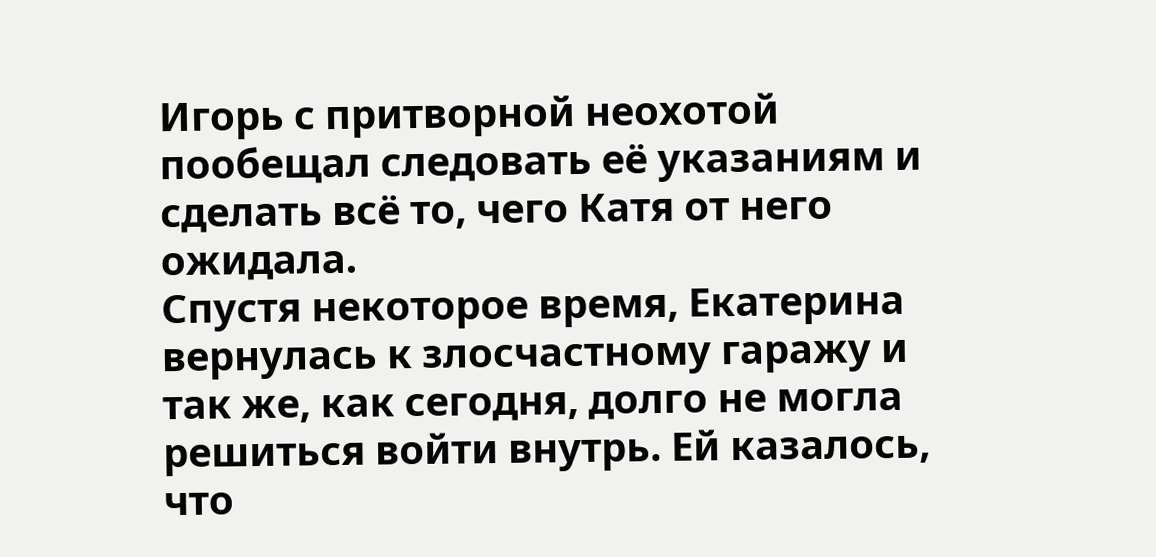Игорь с притворной неохотой пообещал следовать её указаниям и сделать всё то, чего Катя от него ожидала.
Спустя некоторое время, Екатерина вернулась к злосчастному гаражу и так же, как сегодня, долго не могла решиться войти внутрь. Ей казалось, что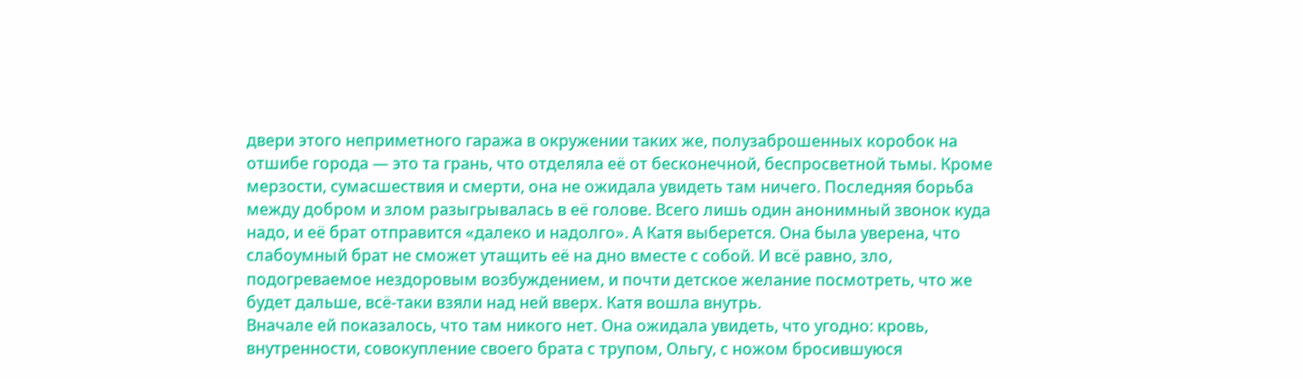двери этого неприметного гаража в окружении таких же, полузаброшенных коробок на отшибе города — это та грань, что отделяла её от бесконечной, беспросветной тьмы. Кроме мерзости, сумасшествия и смерти, она не ожидала увидеть там ничего. Последняя борьба между добром и злом разыгрывалась в её голове. Всего лишь один анонимный звонок куда надо, и её брат отправится «далеко и надолго». А Катя выберется. Она была уверена, что слабоумный брат не сможет утащить её на дно вместе с собой. И всё равно, зло, подогреваемое нездоровым возбуждением, и почти детское желание посмотреть, что же будет дальше, всё-таки взяли над ней вверх. Катя вошла внутрь.
Вначале ей показалось, что там никого нет. Она ожидала увидеть, что угодно: кровь, внутренности, совокупление своего брата с трупом, Ольгу, с ножом бросившуюся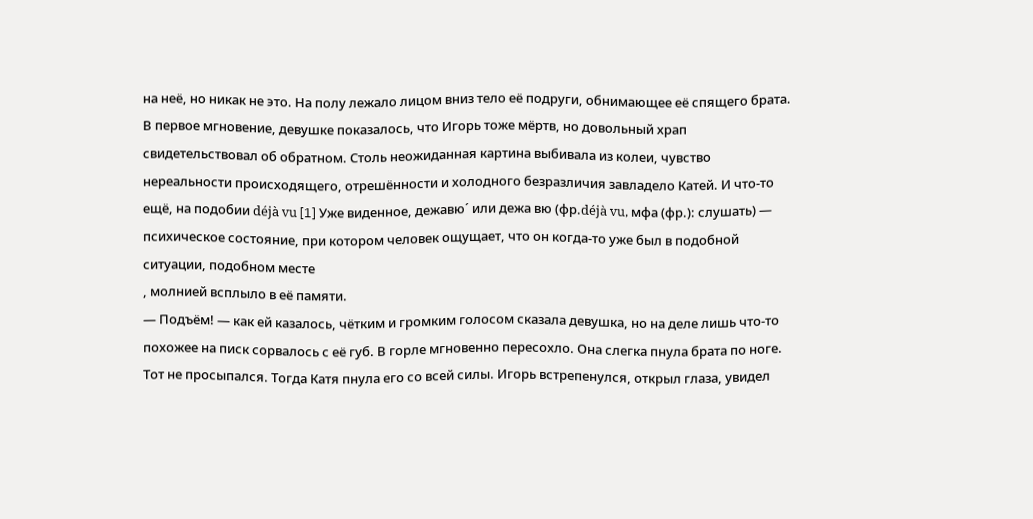на неё, но никак не это. На полу лежало лицом вниз тело её подруги, обнимающее её спящего брата. В первое мгновение, девушке показалось, что Игорь тоже мёртв, но довольный храп свидетельствовал об обратном. Столь неожиданная картина выбивала из колеи, чувство нереальности происходящего, отрешённости и холодного безразличия завладело Катей. И что-то ещё, на подобии déjà vu [1] Уже виденное, дежавю´ или дежа вю (фр.déjà vu, мфа (фр.): слушать) — психическое состояние, при котором человек ощущает, что он когда-то уже был в подобной ситуации, подобном месте
, молнией всплыло в её памяти.
— Подъём! — как ей казалось, чётким и громким голосом сказала девушка, но на деле лишь что-то похожее на писк сорвалось с её губ. В горле мгновенно пересохло. Она слегка пнула брата по ноге. Тот не просыпался. Тогда Катя пнула его со всей силы. Игорь встрепенулся, открыл глаза, увидел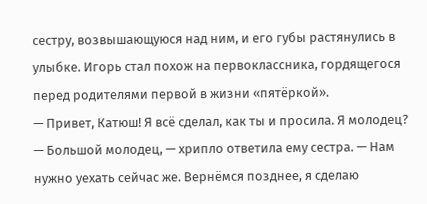сестру, возвышающуюся над ним, и его губы растянулись в улыбке. Игорь стал похож на первоклассника, гордящегося перед родителями первой в жизни «пятёркой».
— Привет, Катюш! Я всё сделал, как ты и просила. Я молодец?
— Большой молодец, — хрипло ответила ему сестра. — Нам нужно уехать сейчас же. Вернёмся позднее, я сделаю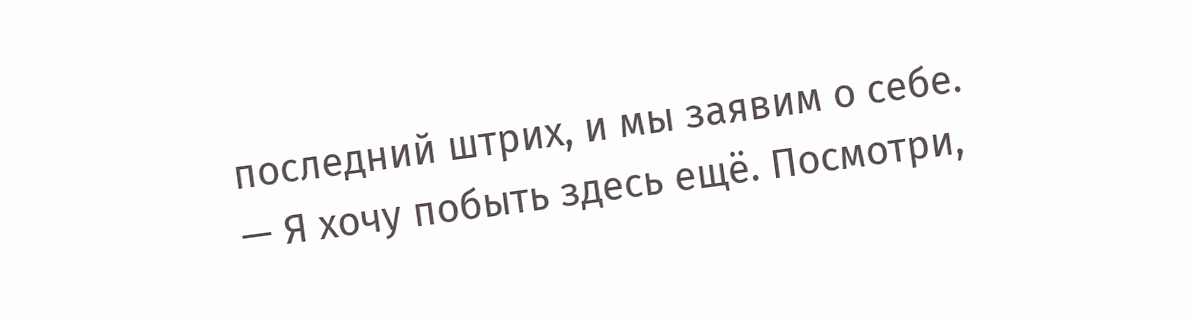последний штрих, и мы заявим о себе.
— Я хочу побыть здесь ещё. Посмотри,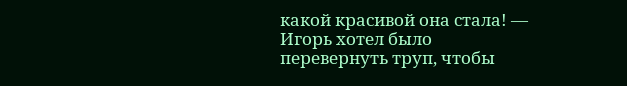какой красивой она стала! — Игорь хотел было перевернуть труп, чтобы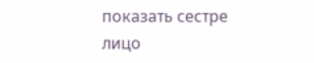показать сестре лицо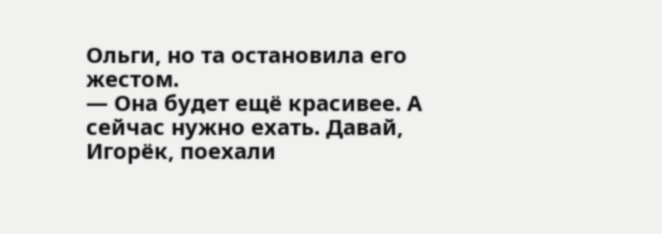Ольги, но та остановила его жестом.
— Она будет ещё красивее. А сейчас нужно ехать. Давай, Игорёк, поехали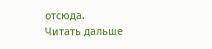отсюда.
Читать дальше